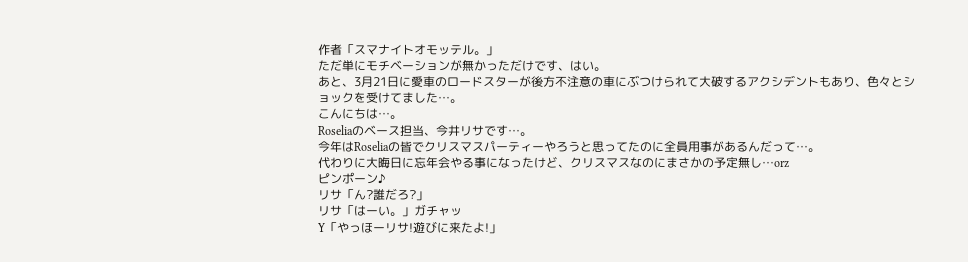作者「スマナイトオモッテル。」
ただ単にモチベーションが無かっただけです、はい。
あと、3月21日に愛車のロードスターが後方不注意の車にぶつけられて大破するアクシデントもあり、色々とショックを受けてました…。
こんにちは…。
Roseliaのベース担当、今井リサです…。
今年はRoseliaの皆でクリスマスパーティーやろうと思ってたのに全員用事があるんだって…。
代わりに大晦日に忘年会やる事になったけど、クリスマスなのにまさかの予定無し…orz
ピンポーン♪
リサ「ん?誰だろ?」
リサ「はーい。」ガチャッ
Y「やっほーリサ!遊びに来たよ!」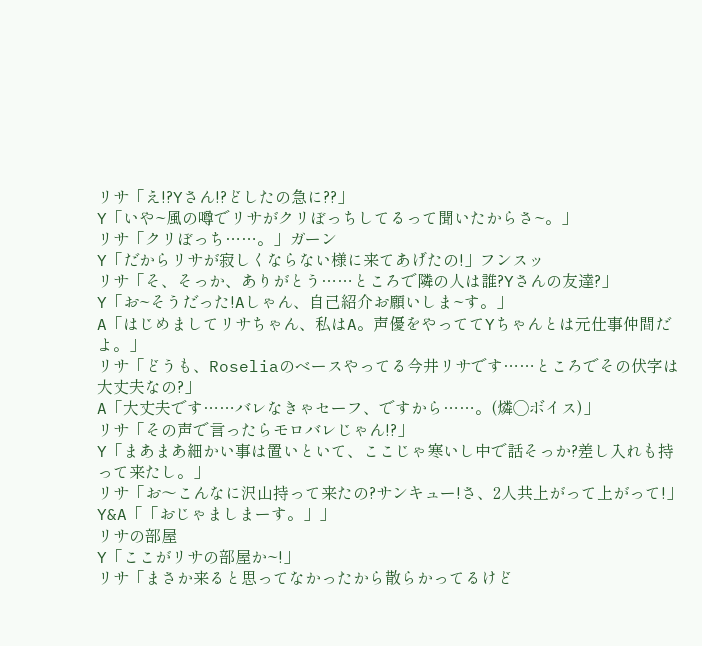リサ「え!?Yさん!?どしたの急に??」
Y「いや~風の噂でリサがクリぼっちしてるって聞いたからさ~。」
リサ「クリぼっち……。」ガーン
Y「だからリサが寂しくならない様に来てあげたの!」フンスッ
リサ「そ、そっか、ありがとう……ところで隣の人は誰?Yさんの友達?」
Y「お~そうだった!Aしゃん、自己紹介お願いしま~す。」
A「はじめましてリサちゃん、私はA。声優をやっててYちゃんとは元仕事仲間だよ。」
リサ「どうも、Roseliaのベースやってる今井リサです……ところでその伏字は大丈夫なの?」
A「大丈夫です……バレなきゃセーフ、ですから……。(燐◯ボイス)」
リサ「その声で言ったらモロバレじゃん!?」
Y「まあまあ細かい事は置いといて、ここじゃ寒いし中で話そっか?差し入れも持って来たし。」
リサ「お〜こんなに沢山持って来たの?サンキュー!さ、2人共上がって上がって!」
Y&A「「おじゃましまーす。」」
リサの部屋
Y「ここがリサの部屋か~!」
リサ「まさか来ると思ってなかったから散らかってるけど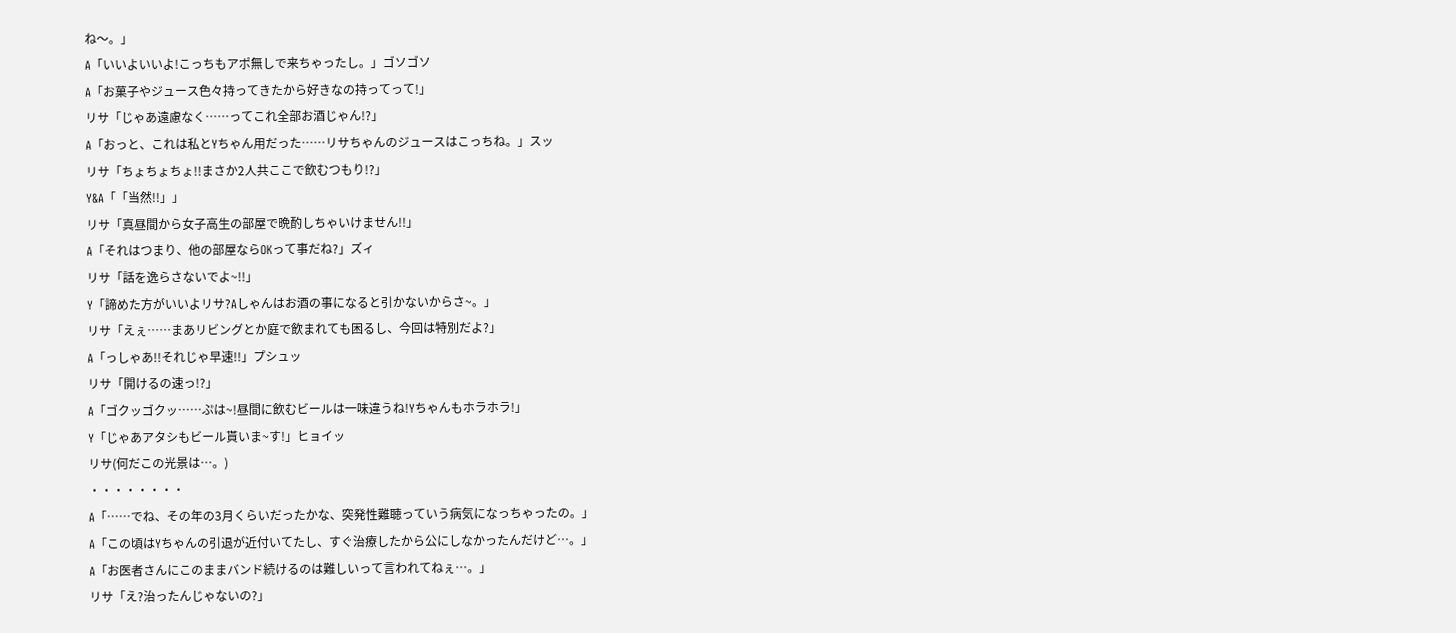ね〜。」
A「いいよいいよ!こっちもアポ無しで来ちゃったし。」ゴソゴソ
A「お菓子やジュース色々持ってきたから好きなの持ってって!」
リサ「じゃあ遠慮なく……ってこれ全部お酒じゃん!?」
A「おっと、これは私とYちゃん用だった……リサちゃんのジュースはこっちね。」スッ
リサ「ちょちょちょ!!まさか2人共ここで飲むつもり!?」
Y&A「「当然!!」」
リサ「真昼間から女子高生の部屋で晩酌しちゃいけません!!」
A「それはつまり、他の部屋ならOKって事だね?」ズィ
リサ「話を逸らさないでよ~!!」
Y「諦めた方がいいよリサ?Aしゃんはお酒の事になると引かないからさ~。」
リサ「えぇ……まあリビングとか庭で飲まれても困るし、今回は特別だよ?」
A「っしゃあ!!それじゃ早速!!」プシュッ
リサ「開けるの速っ!?」
A「ゴクッゴクッ……ぷは~!昼間に飲むビールは一味違うね!Yちゃんもホラホラ!」
Y「じゃあアタシもビール貰いま~す!」ヒョイッ
リサ(何だこの光景は…。)
・・・・・・・・
A「……でね、その年の3月くらいだったかな、突発性難聴っていう病気になっちゃったの。」
A「この頃はYちゃんの引退が近付いてたし、すぐ治療したから公にしなかったんだけど…。」
A「お医者さんにこのままバンド続けるのは難しいって言われてねぇ…。」
リサ「え?治ったんじゃないの?」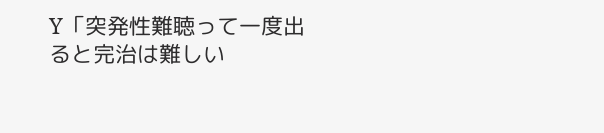Y「突発性難聴って一度出ると完治は難しい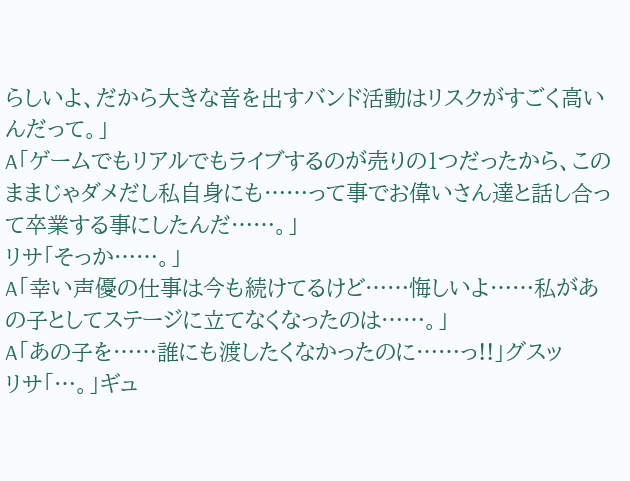らしいよ、だから大きな音を出すバンド活動はリスクがすごく高いんだって。」
A「ゲームでもリアルでもライブするのが売りの1つだったから、このままじゃダメだし私自身にも……って事でお偉いさん達と話し合って卒業する事にしたんだ……。」
リサ「そっか……。」
A「幸い声優の仕事は今も続けてるけど……悔しいよ……私があの子としてステージに立てなくなったのは……。」
A「あの子を……誰にも渡したくなかったのに……っ!!」グスッ
リサ「…。」ギュ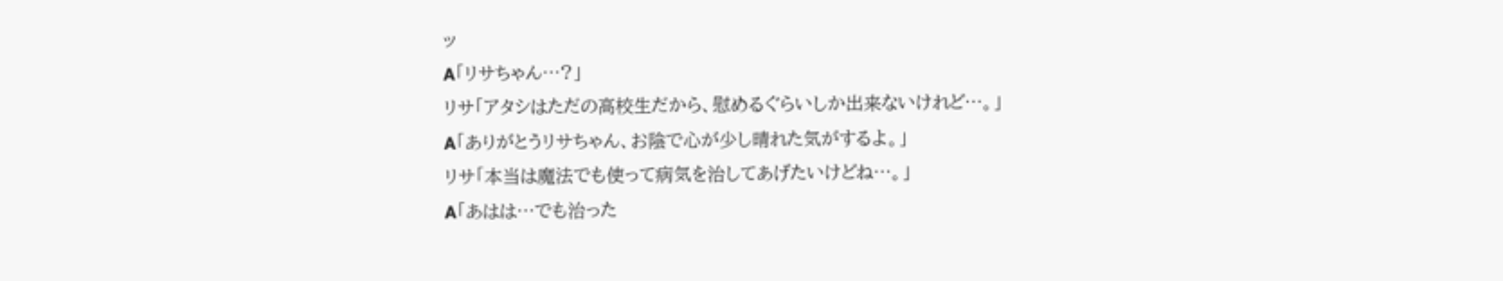ッ
A「リサちゃん…?」
リサ「アタシはただの高校生だから、慰めるぐらいしか出来ないけれど…。」
A「ありがとうリサちゃん、お陰で心が少し晴れた気がするよ。」
リサ「本当は魔法でも使って病気を治してあげたいけどね…。」
A「あはは…でも治った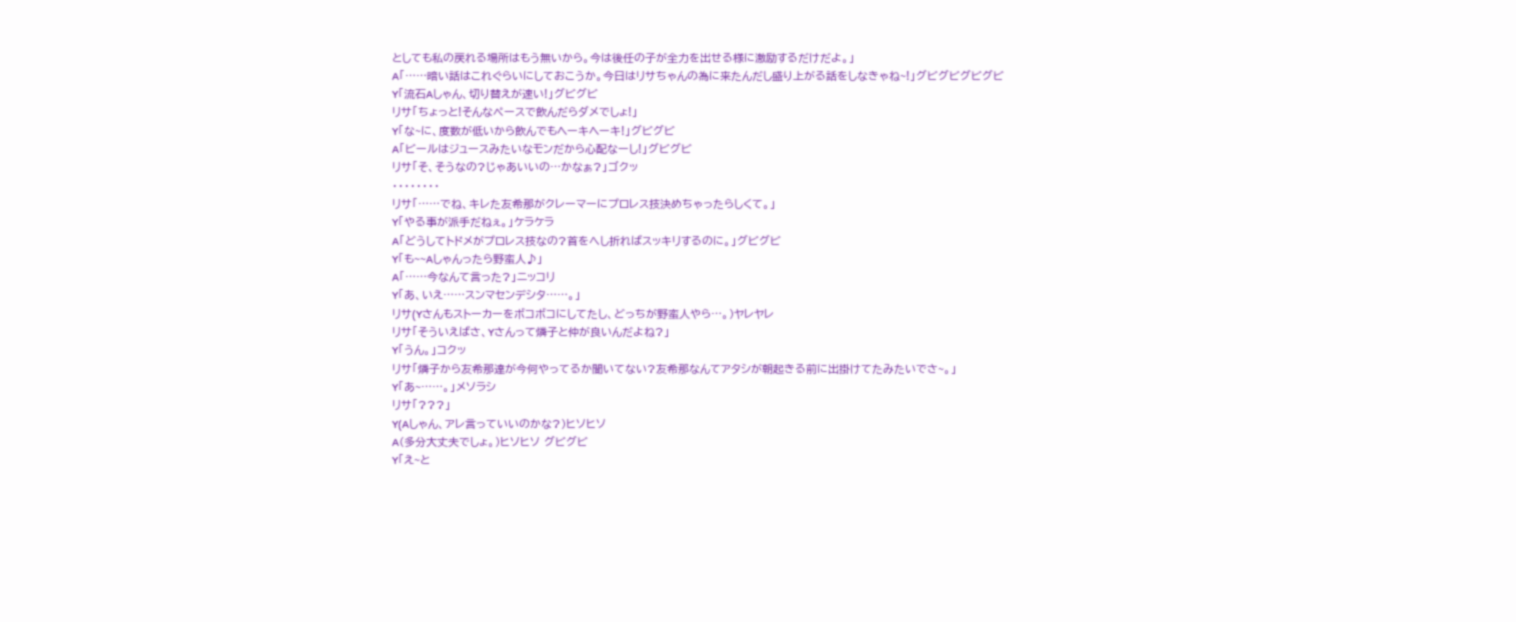としても私の戻れる場所はもう無いから。今は後任の子が全力を出せる様に激励するだけだよ。」
A「……暗い話はこれぐらいにしておこうか。今日はリサちゃんの為に来たんだし盛り上がる話をしなきゃね~!」グビグビグビグビ
Y「流石Aしゃん、切り替えが速い!」グビグビ
リサ「ちょっと!そんなペースで飲んだらダメでしょ!」
Y「な~に、度数が低いから飲んでもヘーキヘーキ!」グビグビ
A「ビールはジュースみたいなモンだから心配なーし!」グビグビ
リサ「そ、そうなの?じゃあいいの…かなぁ?」ゴクッ
・・・・・・・・
リサ「……でね、キレた友希那がクレーマーにプロレス技決めちゃったらしくて。」
Y「やる事が派手だねぇ。」ケラケラ
A「どうしてトドメがプロレス技なの?首をへし折ればスッキリするのに。」グビグビ
Y「も~~Aしゃんったら野蛮人♪」
A「……今なんて言った?」ニッコリ
Y「あ、いえ……スンマセンデシタ……。」
リサ(Yさんもストーカーをボコボコにしてたし、どっちが野蛮人やら…。)ヤレヤレ
リサ「そういえばさ、Yさんって燐子と仲が良いんだよね?」
Y「うん。」コクッ
リサ「燐子から友希那達が今何やってるか聞いてない?友希那なんてアタシが朝起きる前に出掛けてたみたいでさ~。」
Y「あ~……。」メソラシ
リサ「???」
Y(Aしゃん、アレ言っていいのかな?)ヒソヒソ
A(多分大丈夫でしょ。)ヒソヒソ グビグビ
Y「え~と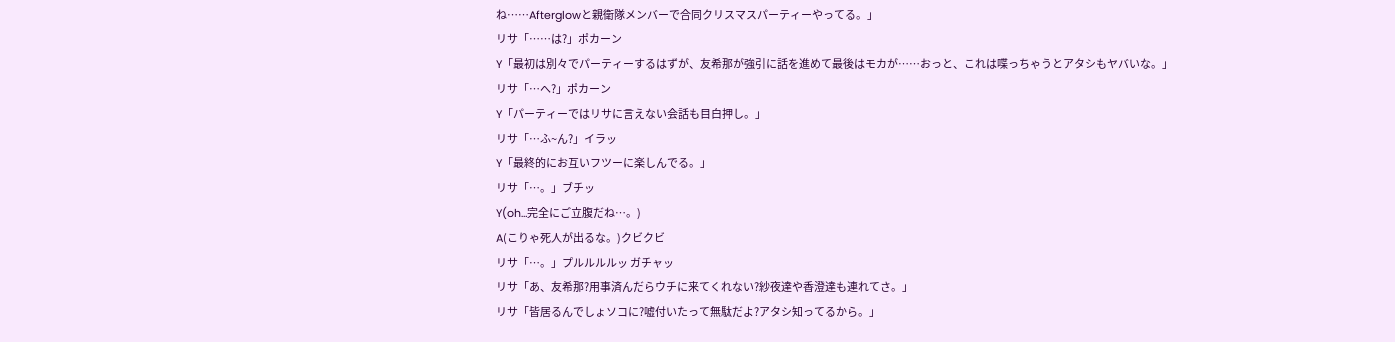ね……Afterglowと親衛隊メンバーで合同クリスマスパーティーやってる。」
リサ「……は?」ポカーン
Y「最初は別々でパーティーするはずが、友希那が強引に話を進めて最後はモカが……おっと、これは喋っちゃうとアタシもヤバいな。」
リサ「…へ?」ポカーン
Y「パーティーではリサに言えない会話も目白押し。」
リサ「…ふ~ん?」イラッ
Y「最終的にお互いフツーに楽しんでる。」
リサ「…。」ブチッ
Y(oh…完全にご立腹だね…。)
A(こりゃ死人が出るな。)クビクビ
リサ「…。」プルルルルッ ガチャッ
リサ「あ、友希那?用事済んだらウチに来てくれない?紗夜達や香澄達も連れてさ。」
リサ「皆居るんでしょソコに?嘘付いたって無駄だよ?アタシ知ってるから。」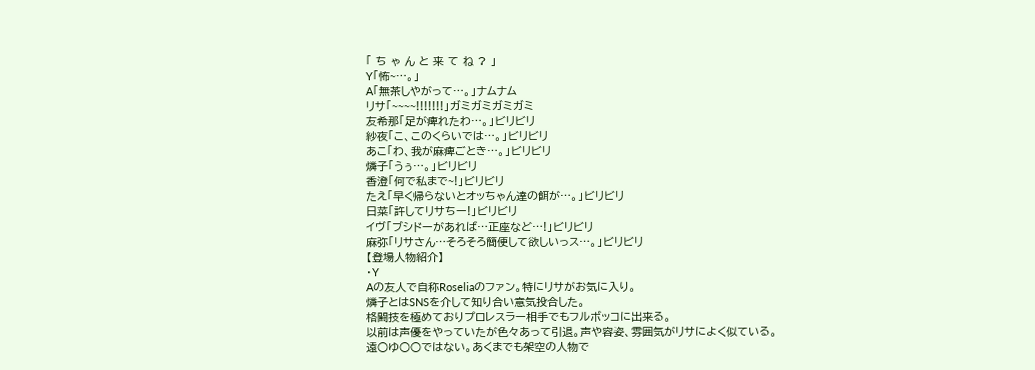「 ち ゃ ん と 来 て ね ? 」
Y「怖~…。」
A「無茶しやがって…。」ナムナム
リサ「~~~~!!!!!!!」ガミガミガミガミ
友希那「足が痺れたわ…。」ビリビリ
紗夜「こ、このくらいでは…。」ビリビリ
あこ「わ、我が麻痺ごとき…。」ビリビリ
燐子「うぅ…。」ビリビリ
香澄「何で私まで~!」ビリビリ
たえ「早く帰らないとオッちゃん達の餌が…。」ビリビリ
日菜「許してリサちー!」ビリビリ
イヴ「ブシドーがあれば…正座など…!」ビリビリ
麻弥「リサさん…そろそろ簡便して欲しいっス…。」ビリビリ
【登場人物紹介】
・Y
Aの友人で自称Roseliaのファン。特にリサがお気に入り。
燐子とはSNSを介して知り合い意気投合した。
格闘技を極めておりプロレスラー相手でもフルボッコに出来る。
以前は声優をやっていたが色々あって引退。声や容姿、雰囲気がリサによく似ている。
遠○ゆ○○ではない。あくまでも架空の人物で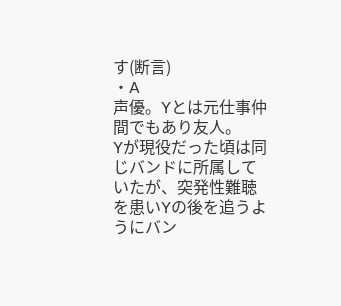す(断言)
・A
声優。Yとは元仕事仲間でもあり友人。
Yが現役だった頃は同じバンドに所属していたが、突発性難聴を患いYの後を追うようにバン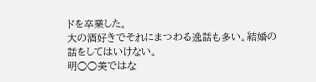ドを卒業した。
大の酒好きでそれにまつわる逸話も多い。結婚の話をしてはいけない。
明○○美ではな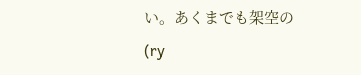い。あくまでも架空の(ry